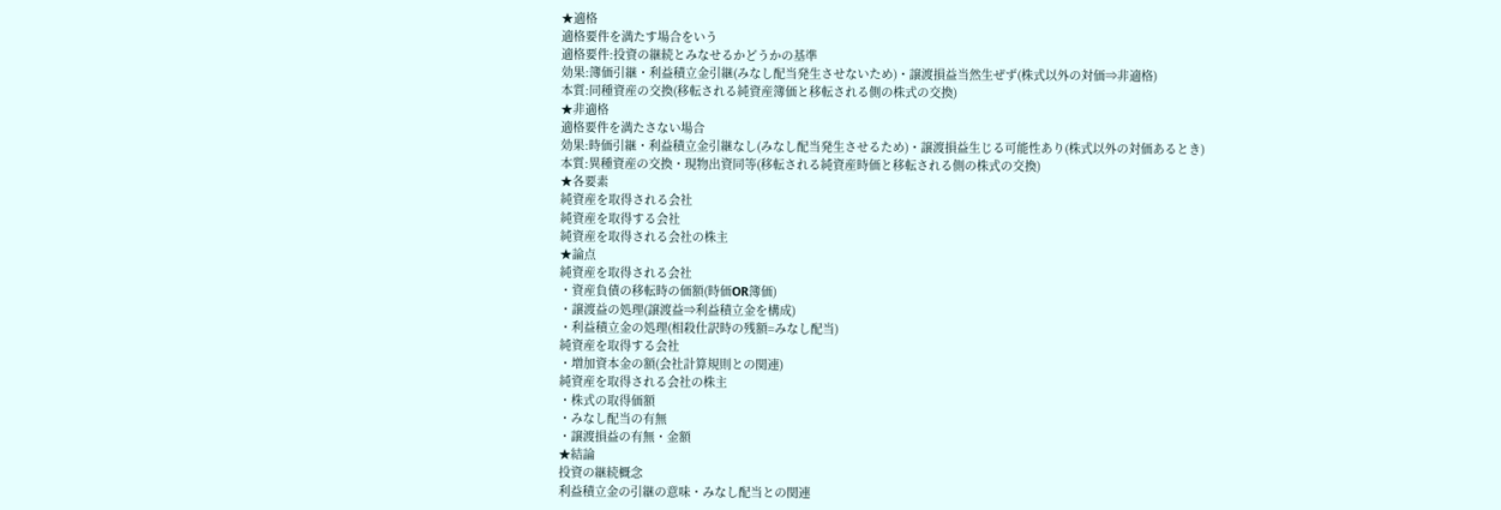★適格
適格要件を満たす場合をいう
適格要件:投資の継続とみなせるかどうかの基準
効果:簿価引継・利益積立金引継(みなし配当発生させないため)・譲渡損益当然生ぜず(株式以外の対価⇒非適格)
本質:同種資産の交換(移転される純資産簿価と移転される側の株式の交換)
★非適格
適格要件を満たさない場合
効果:時価引継・利益積立金引継なし(みなし配当発生させるため)・譲渡損益生じる可能性あり(株式以外の対価あるとき)
本質:異種資産の交換・現物出資同等(移転される純資産時価と移転される側の株式の交換)
★各要素
純資産を取得される会社
純資産を取得する会社
純資産を取得される会社の株主
★論点
純資産を取得される会社
・資産負債の移転時の価額(時価OR簿価)
・譲渡益の処理(譲渡益⇒利益積立金を構成)
・利益積立金の処理(相殺仕訳時の残額=みなし配当)
純資産を取得する会社
・増加資本金の額(会社計算規則との関連)
純資産を取得される会社の株主
・株式の取得価額
・みなし配当の有無
・譲渡損益の有無・金額
★結論
投資の継続概念
利益積立金の引継の意味・みなし配当との関連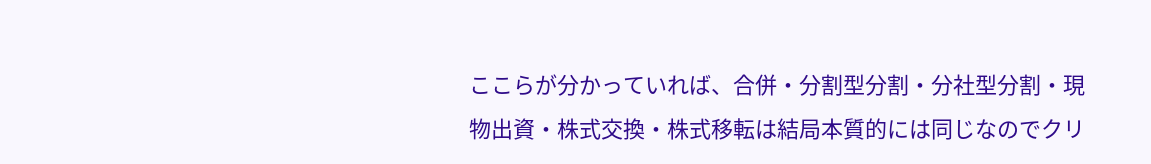ここらが分かっていれば、合併・分割型分割・分社型分割・現物出資・株式交換・株式移転は結局本質的には同じなのでクリ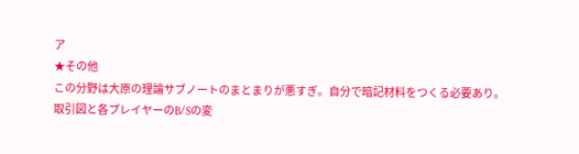ア
★その他
この分野は大原の理論サブノートのまとまりが悪すぎ。自分で暗記材料をつくる必要あり。
取引図と各プレイヤーのB/Sの変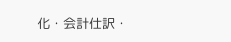化・会計仕訳・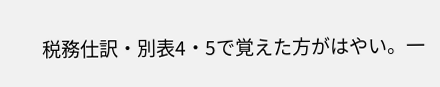税務仕訳・別表4・5で覚えた方がはやい。一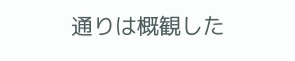通りは概観した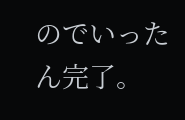のでいったん完了。